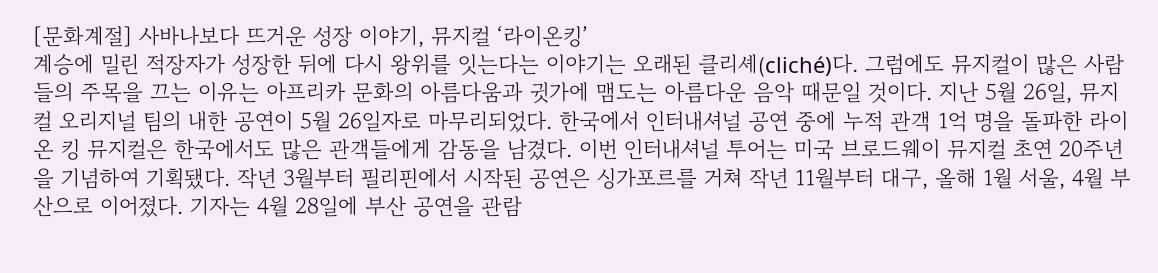[문화계절] 사바나보다 뜨거운 성장 이야기, 뮤지컬 ‘라이온킹’
계승에 밀린 적장자가 성장한 뒤에 다시 왕위를 잇는다는 이야기는 오래된 클리셰(cliché)다. 그럼에도 뮤지컬이 많은 사람들의 주목을 끄는 이유는 아프리카 문화의 아름다움과 귓가에 맴도는 아름다운 음악 때문일 것이다. 지난 5월 26일, 뮤지컬 오리지널 팀의 내한 공연이 5월 26일자로 마무리되었다. 한국에서 인터내셔널 공연 중에 누적 관객 1억 명을 돌파한 라이온 킹 뮤지컬은 한국에서도 많은 관객들에게 감동을 남겼다. 이번 인터내셔널 투어는 미국 브로드웨이 뮤지컬 초연 20주년을 기념하여 기획됐다. 작년 3월부터 필리핀에서 시작된 공연은 싱가포르를 거쳐 작년 11월부터 대구, 올해 1월 서울, 4월 부산으로 이어졌다. 기자는 4월 28일에 부산 공연을 관람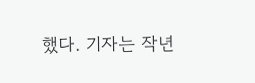했다. 기자는 작년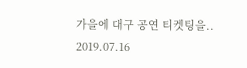가을에 대구 공연 티켓팅을..
2019.07.16